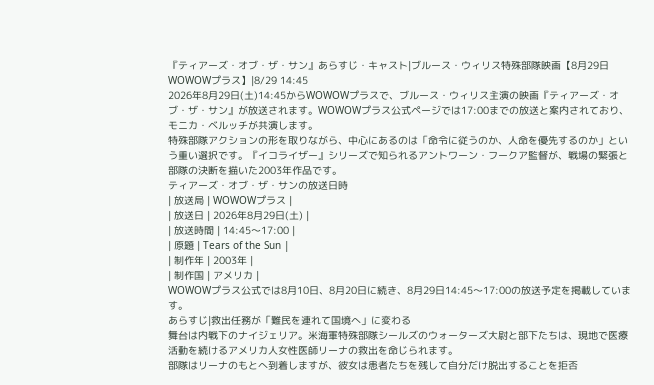『ティアーズ・オブ・ザ・サン』あらすじ・キャスト|ブルース・ウィリス特殊部隊映画【8月29日WOWOWプラス】|8/29 14:45
2026年8月29日(土)14:45からWOWOWプラスで、ブルース・ウィリス主演の映画『ティアーズ・オブ・ザ・サン』が放送されます。WOWOWプラス公式ページでは17:00までの放送と案内されており、モニカ・ベルッチが共演します。
特殊部隊アクションの形を取りながら、中心にあるのは「命令に従うのか、人命を優先するのか」という重い選択です。『イコライザー』シリーズで知られるアントワーン・フークア監督が、戦場の緊張と部隊の決断を描いた2003年作品です。
ティアーズ・オブ・ザ・サンの放送日時
| 放送局 | WOWOWプラス |
| 放送日 | 2026年8月29日(土) |
| 放送時間 | 14:45〜17:00 |
| 原題 | Tears of the Sun |
| 制作年 | 2003年 |
| 制作国 | アメリカ |
WOWOWプラス公式では8月10日、8月20日に続き、8月29日14:45〜17:00の放送予定を掲載しています。
あらすじ|救出任務が「難民を連れて国境へ」に変わる
舞台は内戦下のナイジェリア。米海軍特殊部隊シールズのウォーターズ大尉と部下たちは、現地で医療活動を続けるアメリカ人女性医師リーナの救出を命じられます。
部隊はリーナのもとへ到着しますが、彼女は患者たちを残して自分だけ脱出することを拒否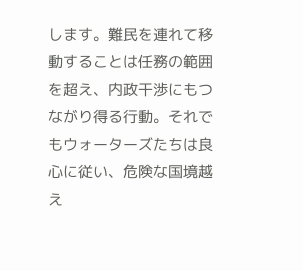します。難民を連れて移動することは任務の範囲を超え、内政干渉にもつながり得る行動。それでもウォーターズたちは良心に従い、危険な国境越え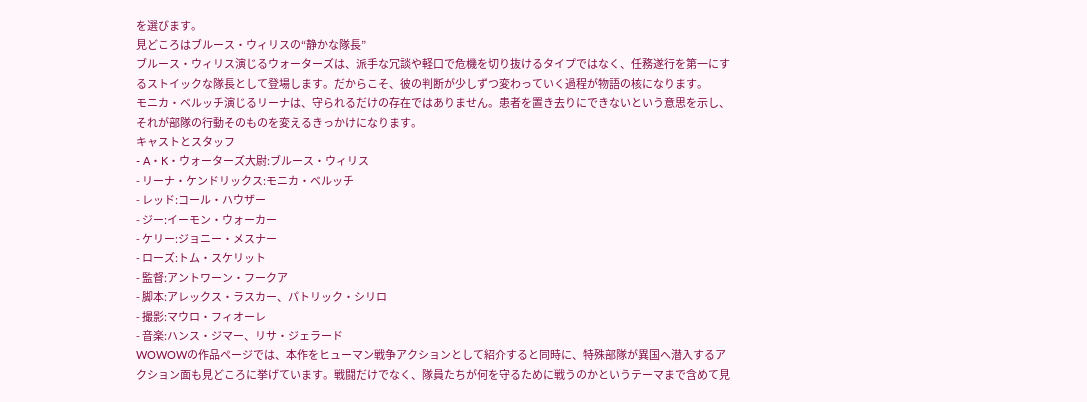を選びます。
見どころはブルース・ウィリスの“静かな隊長”
ブルース・ウィリス演じるウォーターズは、派手な冗談や軽口で危機を切り抜けるタイプではなく、任務遂行を第一にするストイックな隊長として登場します。だからこそ、彼の判断が少しずつ変わっていく過程が物語の核になります。
モニカ・ベルッチ演じるリーナは、守られるだけの存在ではありません。患者を置き去りにできないという意思を示し、それが部隊の行動そのものを変えるきっかけになります。
キャストとスタッフ
- A・K・ウォーターズ大尉:ブルース・ウィリス
- リーナ・ケンドリックス:モニカ・ベルッチ
- レッド:コール・ハウザー
- ジー:イーモン・ウォーカー
- ケリー:ジョニー・メスナー
- ローズ:トム・スケリット
- 監督:アントワーン・フークア
- 脚本:アレックス・ラスカー、パトリック・シリロ
- 撮影:マウロ・フィオーレ
- 音楽:ハンス・ジマー、リサ・ジェラード
WOWOWの作品ページでは、本作をヒューマン戦争アクションとして紹介すると同時に、特殊部隊が異国へ潜入するアクション面も見どころに挙げています。戦闘だけでなく、隊員たちが何を守るために戦うのかというテーマまで含めて見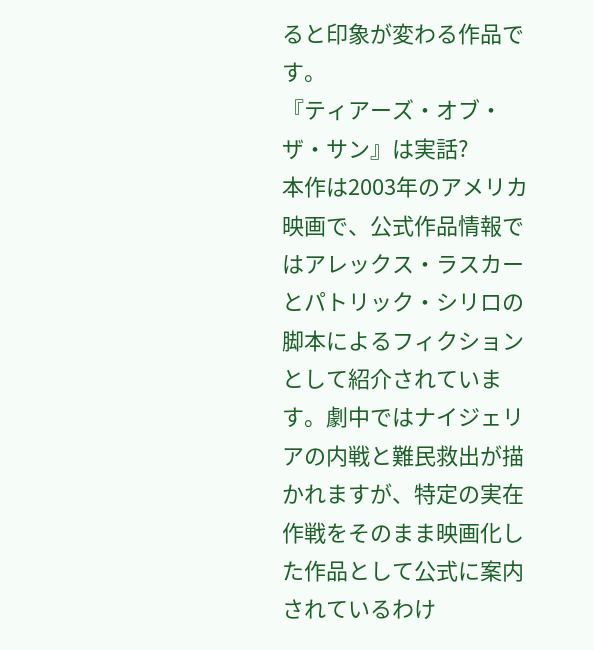ると印象が変わる作品です。
『ティアーズ・オブ・ザ・サン』は実話?
本作は2003年のアメリカ映画で、公式作品情報ではアレックス・ラスカーとパトリック・シリロの脚本によるフィクションとして紹介されています。劇中ではナイジェリアの内戦と難民救出が描かれますが、特定の実在作戦をそのまま映画化した作品として公式に案内されているわけ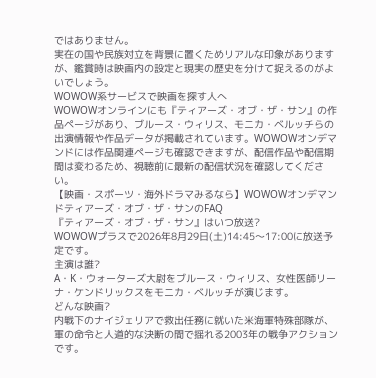ではありません。
実在の国や民族対立を背景に置くためリアルな印象がありますが、鑑賞時は映画内の設定と現実の歴史を分けて捉えるのがよいでしょう。
WOWOW系サービスで映画を探す人へ
WOWOWオンラインにも『ティアーズ・オブ・ザ・サン』の作品ページがあり、ブルース・ウィリス、モニカ・ベルッチらの出演情報や作品データが掲載されています。WOWOWオンデマンドには作品関連ページも確認できますが、配信作品や配信期間は変わるため、視聴前に最新の配信状況を確認してください。
【映画・スポーツ・海外ドラマみるなら】WOWOWオンデマンドティアーズ・オブ・ザ・サンのFAQ
『ティアーズ・オブ・ザ・サン』はいつ放送?
WOWOWプラスで2026年8月29日(土)14:45〜17:00に放送予定です。
主演は誰?
A・K・ウォーターズ大尉をブルース・ウィリス、女性医師リーナ・ケンドリックスをモニカ・ベルッチが演じます。
どんな映画?
内戦下のナイジェリアで救出任務に就いた米海軍特殊部隊が、軍の命令と人道的な決断の間で揺れる2003年の戦争アクションです。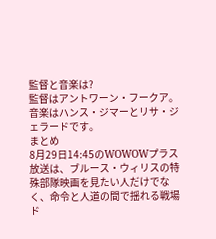監督と音楽は?
監督はアントワーン・フークア。音楽はハンス・ジマーとリサ・ジェラードです。
まとめ
8月29日14:45のWOWOWプラス放送は、ブルース・ウィリスの特殊部隊映画を見たい人だけでなく、命令と人道の間で揺れる戦場ド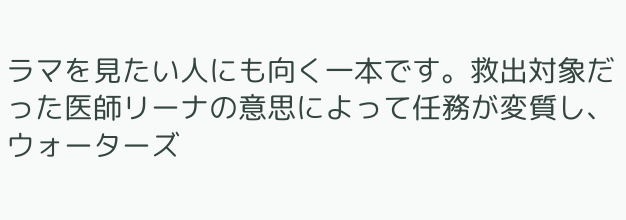ラマを見たい人にも向く一本です。救出対象だった医師リーナの意思によって任務が変質し、ウォーターズ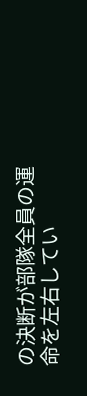の決断が部隊全員の運命を左右してい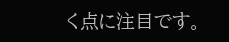く点に注目です。